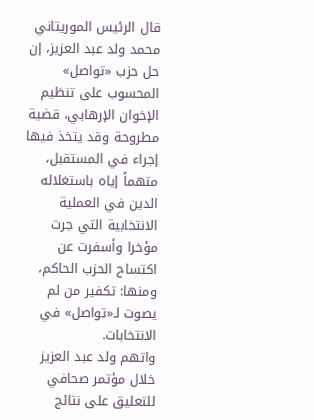قال الرئيس الموريتاني محمد ولد عبد العزيز، إن حل حزب «تواصل» المحسوب على تنظيم الإخوان الإرهابي، قضية مطروحة وقد يتخذ فيها إجراء في المستقبل، متهماً إياه باستغلاله الدين في العملية الانتخابية التي جرت مؤخرا وأسفرت عن اكتساح الحزب الحاكم، ومنها: تكفير من لم يصوت لـ«تواصل» في الانتخابات.
واتهم ولد عبد العزيز خلال مؤتمر صحافي للتعليق على نتائج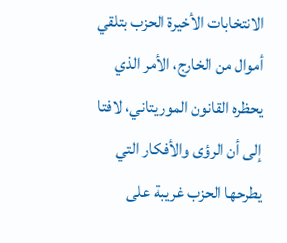الانتخابات الأخيرة الحزب بتلقي أموال من الخارج، الأمر الذي يحظره القانون الموريتاني، لافتا إلى أن الرؤى والأفكار التي يطرحها الحزب غريبة على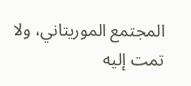المجتمع الموريتاني، ولا تمت إليه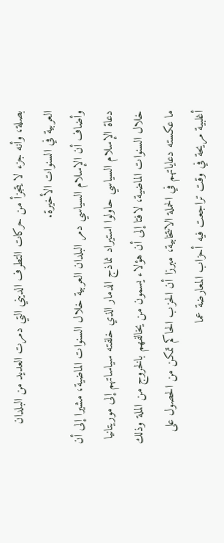بصلة، وأنه جزء لا يتجزأ من حركات التطرف الديني التي دمرت العديد من البلدان العربية في السنوات الأخيرة.
وأضاف أن الإسلام السياسي دمر البلدان العربية خلال السنوات الماضية، مشيرا إلى أن دعاة الإسلام السياسي حاولوا استيراد نماذج الدمار الذي خلفته سياساتهم إلى موريتانيا خلال السنوات الماضية، لافتا إلى أن هؤلاء يسمون من يخالفهم بالخروج من الملة وذلك ما عكسته دعاياتهم في الحملة الانتخابية، مبرزا أن الحزب الحاكم تمكن من الحصول على أغلبية مريحة في وقت تراجعت فيه أحزاب المعارضة عما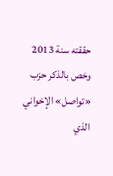حققته سنة 2013 وخص بالذكر حزب «تواصل» الإخواني الذي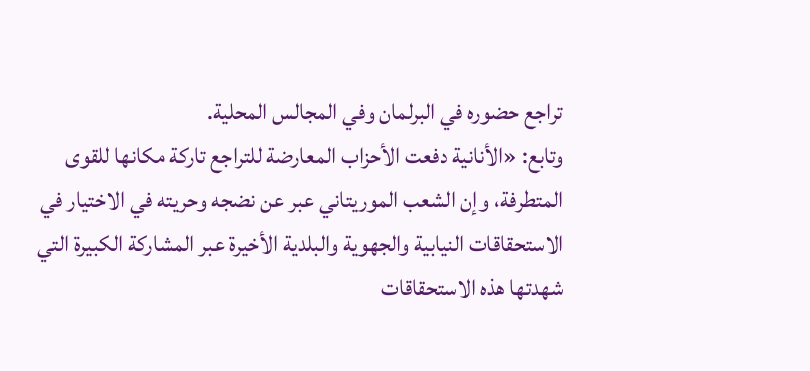تراجع حضوره في البرلمان وفي المجالس المحلية.
وتابع: «الأنانية دفعت الأحزاب المعارضة للتراجع تاركة مكانها للقوى المتطرفة، وإن الشعب الموريتاني عبر عن نضجه وحريته في الاختيار في الاستحقاقات النيابية والجهوية والبلدية الأخيرة عبر المشاركة الكبيرة التي شهدتها هذه الاستحقاقات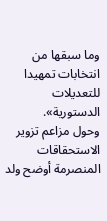وما سبقها من انتخابات تمهيدا للتعديلات الدستورية».
وحول مزاعم تزوير الاستحقاقات المنصرمة أوضح ولد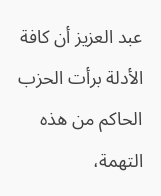عبد العزيز أن كافة الأدلة برأت الحزب الحاكم من هذه التهمة،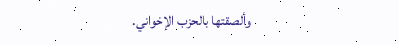وألصقتها بالحزب الإخواني.